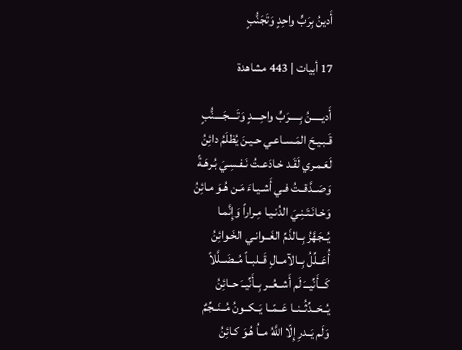أَدينُ بِرَبٍّ واحِدٍ وَتَجَنُّبٍ

17 أبيات | 443 مشاهدة

أَديـــــنُ بِـــــرَبٍّ واحِــــدٍ وَتَــــجَــــنُّبٍ
قَـبـيـحَ المَـسـاعـي حـيـنَ يُظلَمُ دائِنُ
لَعَـمـري لَقَـد خـادَعـتُ نَـفـسِـيَ بُـرهَـةً
وَصَــدَّقــتُ فـي أَشـيـاءَ مَـن هُـوَ مـائِنُ
وَخـانَـتَـنِـيَ الدُنـيـا مِـراراً وَإِنَّمـا
يُــجَهَّزُ بِــالذَمِّ الغَــوانـي الخَـوائِنُ
أُعَــلِّلُ بِــالآمــالِ قَــلبــاً مُــضَــلَّلاً
كَـــأَنِّيـــَ لَم أَشــعُــر بِــأَنِّيــَ حــائِنُ
يُــحَــدِّثُــنــا عَــمّــا يَــكــونُ مُــنَــجِّمٌ
وَلَم يَــدرِ إِلّا اللَّهُ مــاُ هُـوَ كـائِنُ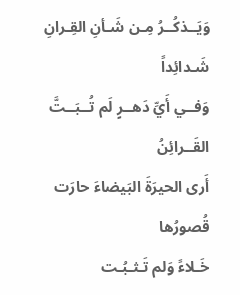وَيَــذكُــرُ مِـن شَـأنِ القِـرانِ شَـدائِداً
وَفــي أَيِّ دَهــرٍ لَم تُــبَــتَّ القَــرائِنُ
أَرى الحيرَةَ البَيضاءَ حارَت قُصورُها
خَـلاءً وَلم تَـثـبُـت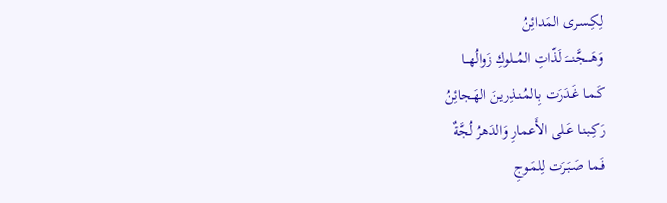لِكِـسـرى المَدائِنُ
وَهَــــجَّنــــَ لَذّاتِ المُـــلوكِ زَوالُهـــا
كَـمـا غَـدَرَت بِـالمُـنـذِريـنَ الهَـجائِنُ
رَكِـبـنـا عَـلى الأَعمارِ وَالدَهرُ لُجَّةٌ
فَـمـا صَـبَـرَت لِلمَـوجِ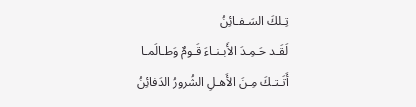تِـلكَ السَـفـائِنُ
لَقَـد حَـمِـدَ الأَبـنـاءَ قَـومٌ وَطـالَمـا
أَتَـتـكَ مِـنَ الأَهـلِ الشُرورُ الدَفائِنُ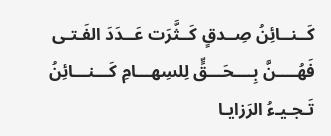كَــنــائِنُ صِــدقٍ كَــثَّرَت عَــدَدَ الفَـتـى
فَهُــــنَّ بِــــحَـــقٍّ لِلسِهـــامِ كَـــنـــائِنُ
تَـجـيـءُ الرَزايـا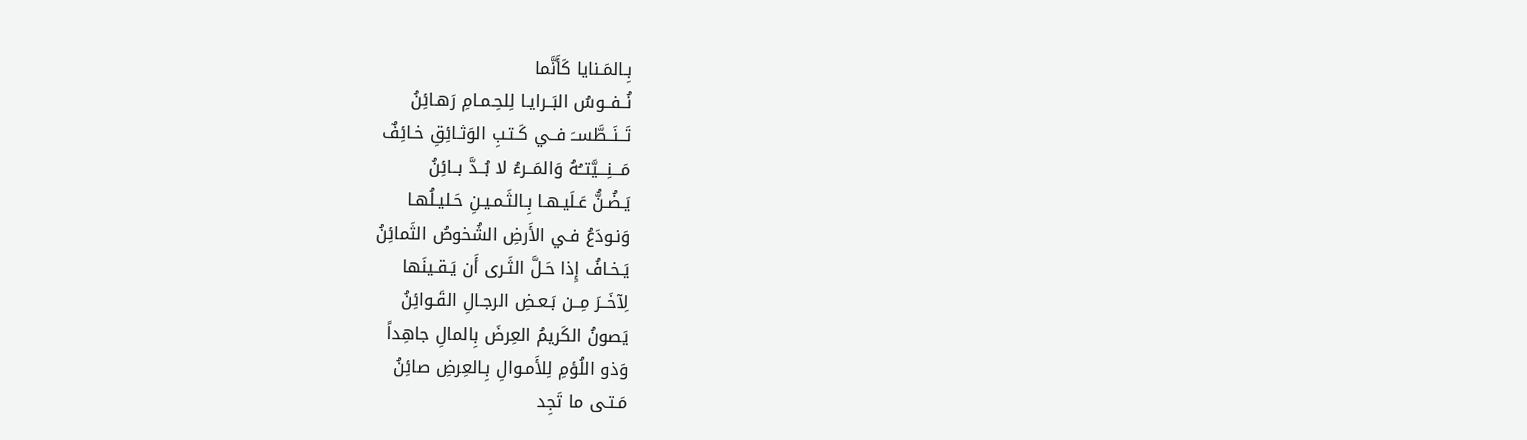بِـالمَـنايا كَأَنَّما
نُــفــوسُ البَــرايـا لِلحِـمـامِ رَهـائِنُ
تَــنَــطَّســَ فــي كَـتـبِ الوَثـائِقِ خـائِفٌ
مَـــنِـــيَّتــُهُ وَالمَــرءُ لا بُــدَّ بــائِنُ
يَـضُـنُّ عَـلَيـهـا بِـالثَـمـيـنِ حَـليـلُهـا
وَنـودَعُ فـي الأَرضِ الشُخوصُ الثَمائِنُ
يَـخـافُ إِذا حَـلَّ الثَـرى أَن يَـقـينَها
لِآخَــرَ مِــن بَـعـضِ الرجـالِ القَـوائِنُ
يَصونُ الكَريمُ العِرضَ بِالمالِ جاهِداً
وَذو اللُؤمِ لِلأَمـوالِ بِـالعِرضِ صائِنُ
مَـتـى ما تَجِد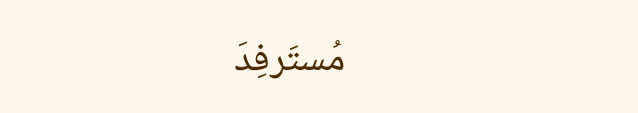مُستَرفِدَ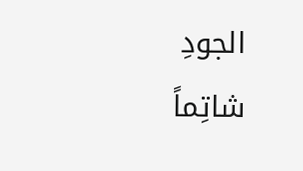الجودِ شاتِماً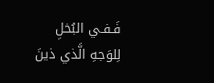فَـفـي البُخلِ لِلوَجهِ الَّذي ذينَ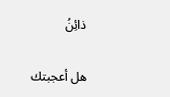ذائِنُ

هل أعجبتك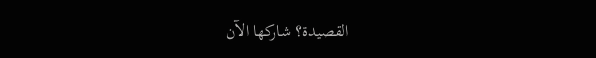القصيدة؟ شاركها الآن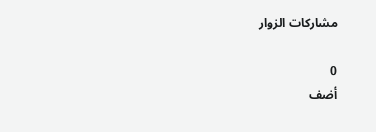مشاركات الزوار

0
أضف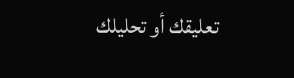تعليقك أو تحليلك